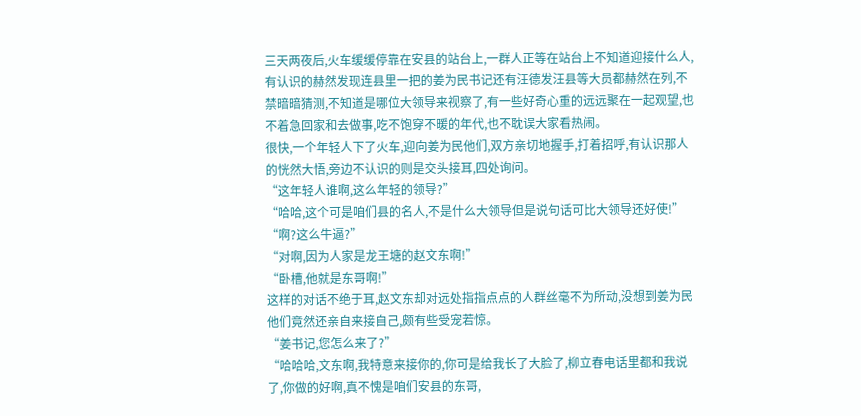三天两夜后,火车缓缓停靠在安县的站台上,一群人正等在站台上不知道迎接什么人,有认识的赫然发现连县里一把的姜为民书记还有汪德发汪县等大员都赫然在列,不禁暗暗猜测,不知道是哪位大领导来视察了,有一些好奇心重的远远聚在一起观望,也不着急回家和去做事,吃不饱穿不暖的年代,也不耽误大家看热闹。
很快,一个年轻人下了火车,迎向姜为民他们,双方亲切地握手,打着招呼,有认识那人的恍然大悟,旁边不认识的则是交头接耳,四处询问。
“这年轻人谁啊,这么年轻的领导?”
“哈哈,这个可是咱们县的名人,不是什么大领导但是说句话可比大领导还好使!”
“啊?这么牛逼?”
“对啊,因为人家是龙王塘的赵文东啊!”
“卧槽,他就是东哥啊!”
这样的对话不绝于耳,赵文东却对远处指指点点的人群丝毫不为所动,没想到姜为民他们竟然还亲自来接自己,颇有些受宠若惊。
“姜书记,您怎么来了?”
“哈哈哈,文东啊,我特意来接你的,你可是给我长了大脸了,柳立春电话里都和我说了,你做的好啊,真不愧是咱们安县的东哥,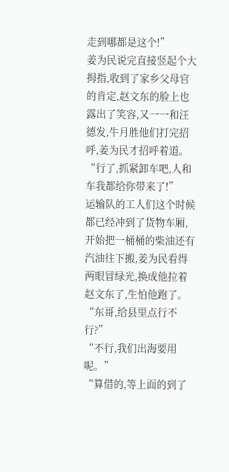走到哪都是这个!”
姜为民说完直接竖起个大拇指,收到了家乡父母官的肯定,赵文东的脸上也露出了笑容,又一一和汪德发,牛月胜他们打完招呼,姜为民才招呼着道。
“行了,抓紧卸车吧,人和车我都给你带来了!”
运输队的工人们这个时候都已经冲到了货物车厢,开始把一桶桶的柴油还有汽油往下搬,姜为民看得两眼冒绿光,换成他拉着赵文东了,生怕他跑了。
“东哥,给县里点行不行?”
“不行,我们出海要用呢。”
“算借的,等上面的到了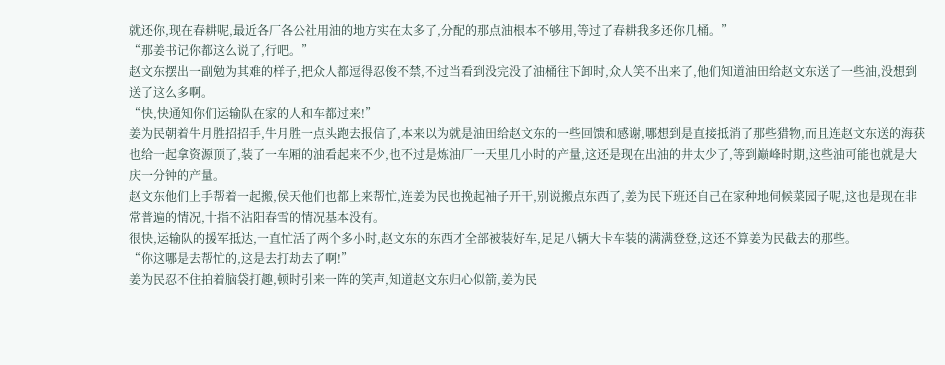就还你,现在春耕呢,最近各厂各公社用油的地方实在太多了,分配的那点油根本不够用,等过了春耕我多还你几桶。”
“那姜书记你都这么说了,行吧。”
赵文东摆出一副勉为其难的样子,把众人都逗得忍俊不禁,不过当看到没完没了油桶往下卸时,众人笑不出来了,他们知道油田给赵文东送了一些油,没想到送了这么多啊。
“快,快通知你们运输队在家的人和车都过来!”
姜为民朝着牛月胜招招手,牛月胜一点头跑去报信了,本来以为就是油田给赵文东的一些回馈和感谢,哪想到是直接抵消了那些猎物,而且连赵文东送的海获也给一起拿资源顶了,装了一车厢的油看起来不少,也不过是炼油厂一天里几小时的产量,这还是现在出油的井太少了,等到巅峰时期,这些油可能也就是大庆一分钟的产量。
赵文东他们上手帮着一起搬,侯天他们也都上来帮忙,连姜为民也挽起袖子开干,别说搬点东西了,姜为民下班还自己在家种地伺候菜园子呢,这也是现在非常普遍的情况,十指不沾阳春雪的情况基本没有。
很快,运输队的援军抵达,一直忙活了两个多小时,赵文东的东西才全部被装好车,足足八辆大卡车装的满满登登,这还不算姜为民截去的那些。
“你这哪是去帮忙的,这是去打劫去了啊!”
姜为民忍不住拍着脑袋打趣,顿时引来一阵的笑声,知道赵文东归心似箭,姜为民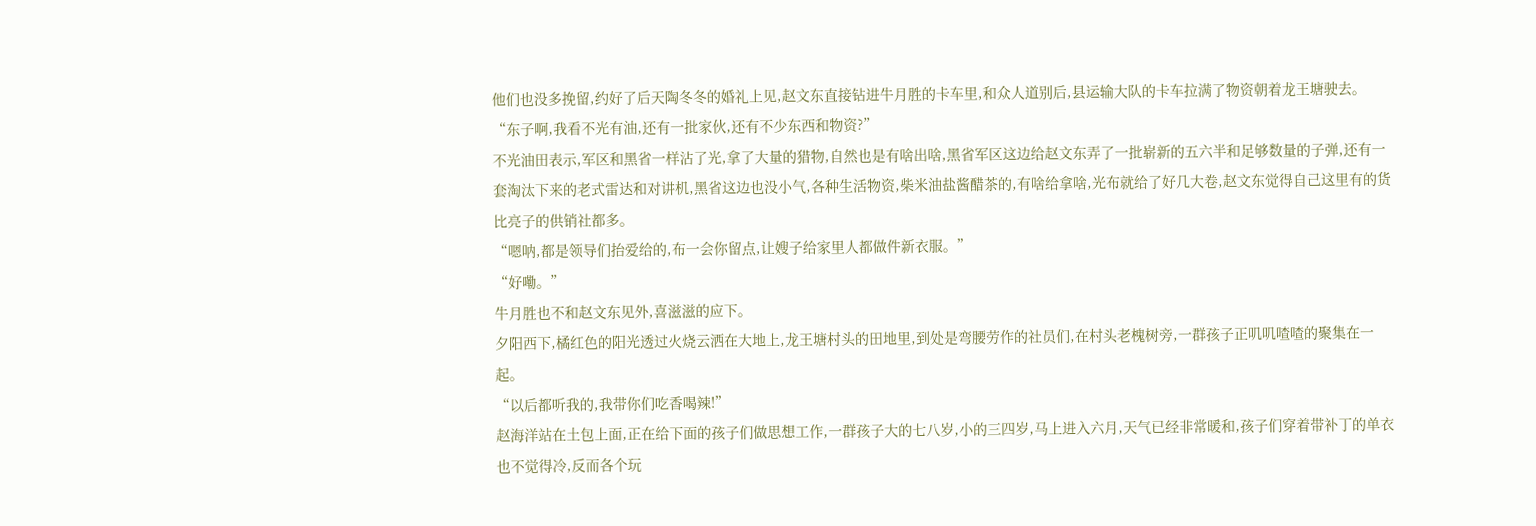他们也没多挽留,约好了后天陶冬冬的婚礼上见,赵文东直接钻进牛月胜的卡车里,和众人道别后,县运输大队的卡车拉满了物资朝着龙王塘驶去。
“东子啊,我看不光有油,还有一批家伙,还有不少东西和物资?”
不光油田表示,军区和黑省一样沾了光,拿了大量的猎物,自然也是有啥出啥,黑省军区这边给赵文东弄了一批崭新的五六半和足够数量的子弹,还有一套淘汰下来的老式雷达和对讲机,黑省这边也没小气,各种生活物资,柴米油盐酱醋茶的,有啥给拿啥,光布就给了好几大卷,赵文东觉得自己这里有的货比亮子的供销社都多。
“嗯呐,都是领导们抬爱给的,布一会你留点,让嫂子给家里人都做件新衣服。”
“好嘞。”
牛月胜也不和赵文东见外,喜滋滋的应下。
夕阳西下,橘红色的阳光透过火烧云洒在大地上,龙王塘村头的田地里,到处是弯腰劳作的社员们,在村头老槐树旁,一群孩子正叽叽喳喳的聚集在一起。
“以后都听我的,我带你们吃香喝辣!”
赵海洋站在土包上面,正在给下面的孩子们做思想工作,一群孩子大的七八岁,小的三四岁,马上进入六月,天气已经非常暖和,孩子们穿着带补丁的单衣也不觉得冷,反而各个玩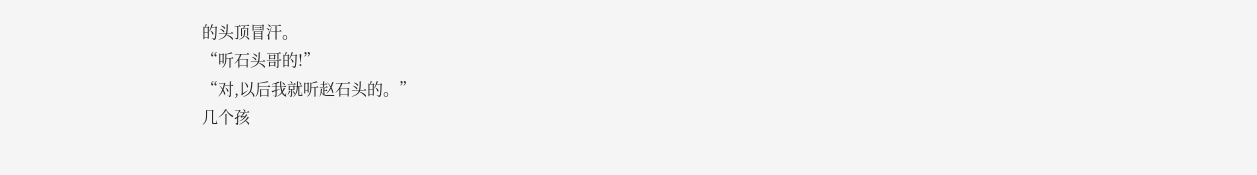的头顶冒汗。
“听石头哥的!”
“对,以后我就听赵石头的。”
几个孩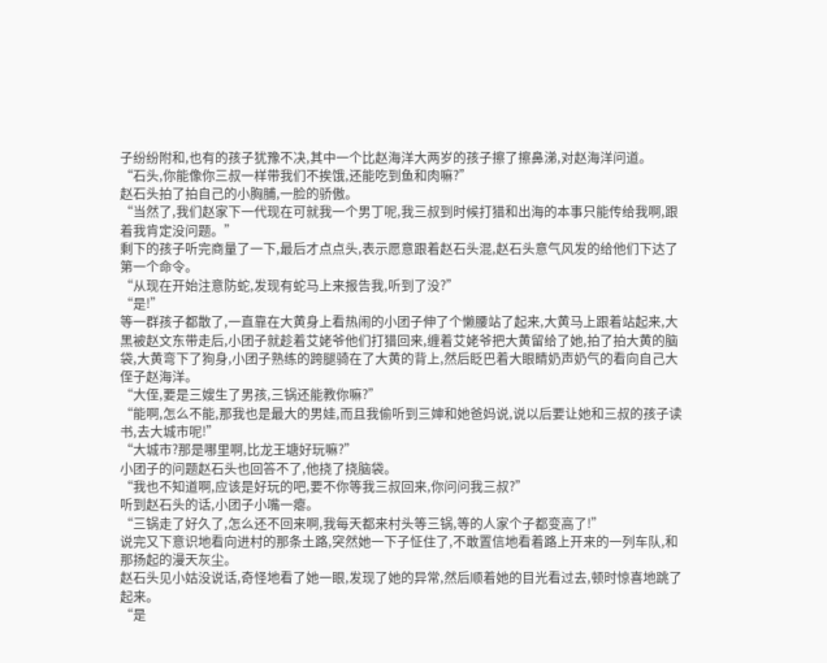子纷纷附和,也有的孩子犹豫不决,其中一个比赵海洋大两岁的孩子擦了擦鼻涕,对赵海洋问道。
“石头,你能像你三叔一样带我们不挨饿,还能吃到鱼和肉嘛?”
赵石头拍了拍自己的小胸脯,一脸的骄傲。
“当然了,我们赵家下一代现在可就我一个男丁呢,我三叔到时候打猎和出海的本事只能传给我啊,跟着我肯定没问题。”
剩下的孩子听完商量了一下,最后才点点头,表示愿意跟着赵石头混,赵石头意气风发的给他们下达了第一个命令。
“从现在开始注意防蛇,发现有蛇马上来报告我,听到了没?”
“是!”
等一群孩子都散了,一直靠在大黄身上看热闹的小团子伸了个懒腰站了起来,大黄马上跟着站起来,大黑被赵文东带走后,小团子就趁着艾姥爷他们打猎回来,缠着艾姥爷把大黄留给了她,拍了拍大黄的脑袋,大黄弯下了狗身,小团子熟练的跨腿骑在了大黄的背上,然后眨巴着大眼睛奶声奶气的看向自己大侄子赵海洋。
“大侄,要是三嫂生了男孩,三锅还能教你嘛?”
“能啊,怎么不能,那我也是最大的男娃,而且我偷听到三婶和她爸妈说,说以后要让她和三叔的孩子读书,去大城市呢!”
“大城市?那是哪里啊,比龙王塘好玩嘛?”
小团子的问题赵石头也回答不了,他挠了挠脑袋。
“我也不知道啊,应该是好玩的吧,要不你等我三叔回来,你问问我三叔?”
听到赵石头的话,小团子小嘴一瘪。
“三锅走了好久了,怎么还不回来啊,我每天都来村头等三锅,等的人家个子都变高了!”
说完又下意识地看向进村的那条土路,突然她一下子怔住了,不敢置信地看着路上开来的一列车队,和那扬起的漫天灰尘。
赵石头见小姑没说话,奇怪地看了她一眼,发现了她的异常,然后顺着她的目光看过去,顿时惊喜地跳了起来。
“是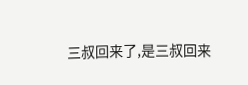三叔回来了,是三叔回来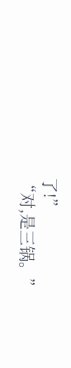了!”
“对,是三锅。”